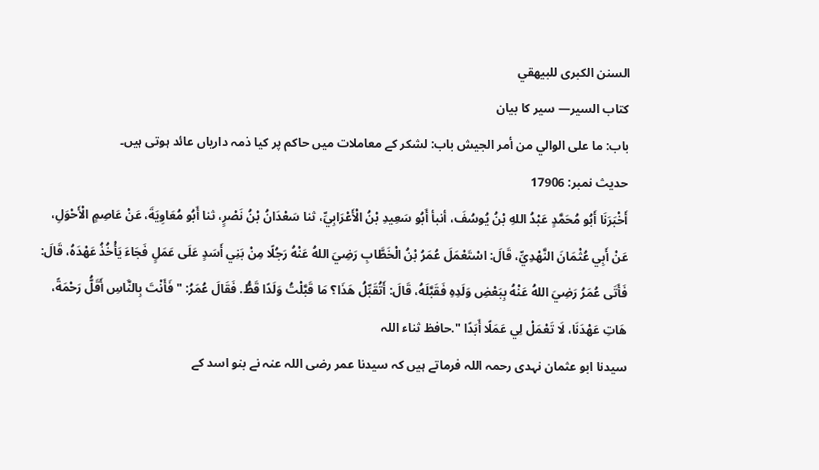السنن الكبرى للبيهقي
كتاب السير— سیر کا بیان
باب: ما على الوالي من أمر الجيش باب: لشکر کے معاملات میں حاکم پر کیا ذمہ داریاں عائد ہوتی ہیں۔
حدیث نمبر: 17906
أَخْبَرَنَا أَبُو مُحَمَّدٍ عَبْدُ اللهِ بْنُ يُوسُفَ، أنبأ أَبُو سَعِيدِ بْنُ الْأَعْرَابِيِّ، ثنا سَعْدَانُ بْنُ نَصْرٍ، ثنا أَبُو مُعَاوِيَةَ، عَنْ عَاصِمٍ الْأَحْوَلِ، عَنْ أَبِي عُثْمَانَ النَّهْدِيِّ، قَالَ: اسْتَعْمَلَ عُمَرُ بْنُ الْخَطَّابِ رَضِيَ اللهُ عَنْهُ رَجُلًا مِنْ بَنِي أَسَدٍ عَلَى عَمَلٍ فَجَاءَ يَأْخُذُ عَهْدَهُ، قَالَ: فَأَتَى عُمَرُ رَضِيَ اللهُ عَنْهُ بِبَعْضِ وَلَدِهِ فَقَبَّلَهُ، قَالَ: أَتُقَبِّلُ هَذَا؟ مَا قَبَّلْتُ وَلَدًا قَطُّ. فَقَالَ عُمَرُ: " فَأَنْتَ بِالنَّاسِ أَقَلُّ رَحْمَةً، هَاتِ عَهْدَنَا، لَا تَعْمَلْ لِي عَمَلًا أَبَدًا ".حافظ ثناء اللہ
سیدنا ابو عثمان نہدی رحمہ اللہ فرماتے ہیں کہ سیدنا عمر رضی اللہ عنہ نے بنو اسد کے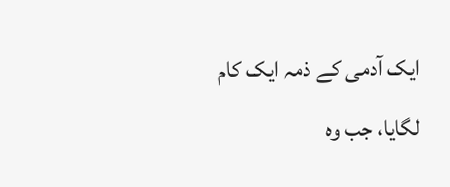ایک آدمی کے ذمہ ایک کام لگایا، جب وہ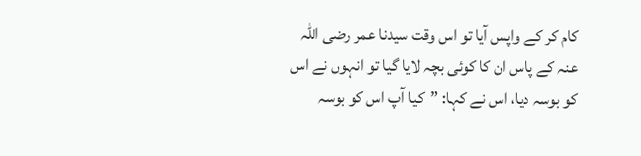کام کر کے واپس آیا تو اس وقت سیدنا عمر رضی اللہ عنہ کے پاس ان کا کوئی بچہ لایا گیا تو انہوں نے اس کو بوسہ دیا، اس نے کہا: ”کیا آپ اس کو بوسہ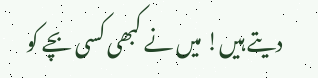دیتے ہیں! میں نے کبھی کسی بچے کو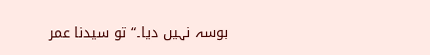بوسہ نہیں دیا۔“ تو سیدنا عمر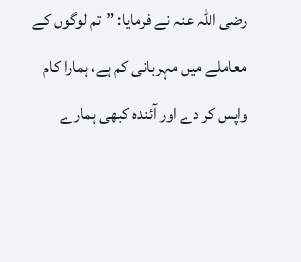رضی اللہ عنہ نے فرمایا: ”تم لوگوں کے معاملے میں مہربانی کم ہے، ہمارا کام واپس کر دے اور آئندہ کبھی ہمارے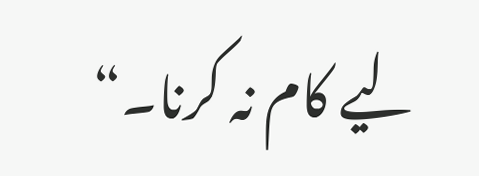لیے کام نہ کرنا۔“